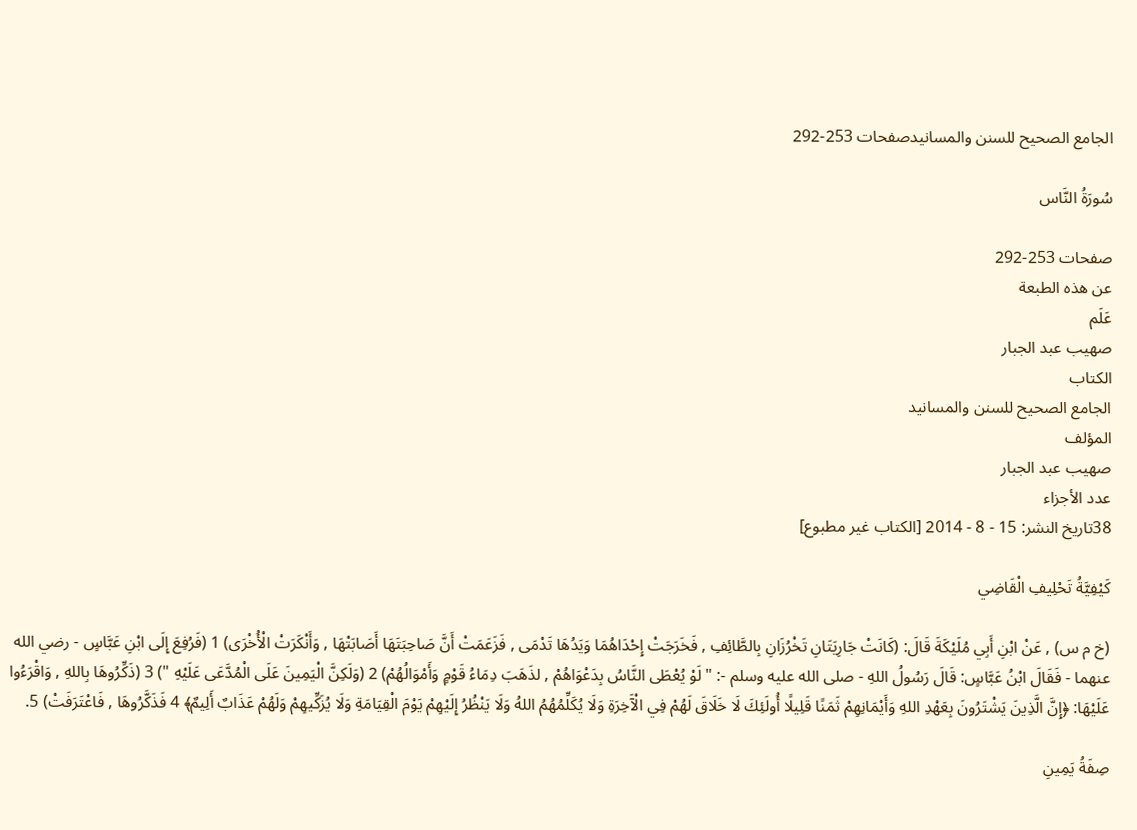الجامع الصحيح للسنن والمسانيدصفحات 253-292

سُورَةُ النَّاس

صفحات 253-292
عن هذه الطبعة
عَلَم
صهيب عبد الجبار
الكتاب
الجامع الصحيح للسنن والمسانيد
المؤلف
صهيب عبد الجبار
عدد الأجزاء
38تاريخ النشر: 15 - 8 - 2014 [الكتاب غير مطبوع]

كَيْفِيَّةُ تَحْلِيفِ الْقَاضِي

(خ م س) , عَنْ ابْنِ أَبِي مُلَيْكَةَ قَالَ: (كَانَتْ جَارِيَتَانِ تَخْرُزَانِ بِالطَّائِفِ , فَخَرَجَتْ إِحْدَاهُمَا وَيَدُهَا تَدْمَى , فَزَعَمَتْ أَنَّ صَاحِبَتَهَا أَصَابَتْهَا , وَأَنْكَرَتْ الْأُخْرَى) 1 (فَرُفِعَ إِلَى ابْنِ عَبَّاسٍ - رضي الله عنهما - فَقَالَ ابْنُ عَبَّاسٍ: قَالَ رَسُولُ اللهِ - صلى الله عليه وسلم -: " لَوْ يُعْطَى النَّاسُ بِدَعْوَاهُمْ , لذَهَبَ دِمَاءُ قَوْمٍ وَأَمْوَالُهُمْ) 2 (وَلَكِنَّ الْيَمِينَ عَلَى الْمُدَّعَى عَلَيْهِ ") 3 (ذَكِّرُوهَا بِاللهِ , وَاقْرَءُوا عَلَيْهَا: ﴿إِنَّ الَّذِينَ يَشْتَرُونَ بِعَهْدِ اللهِ وَأَيْمَانِهِمْ ثَمَنًا قَلِيلًا أُولَئِكَ لَا خَلَاقَ لَهُمْ فِي الْآَخِرَةِ وَلَا يُكَلِّمُهُمُ اللهُ وَلَا يَنْظُرُ إِلَيْهِمْ يَوْمَ الْقِيَامَةِ وَلَا يُزَكِّيهِمْ وَلَهُمْ عَذَابٌ أَلِيمٌ﴾ 4 فَذَكَّرُوهَا , فَاعْتَرَفَتْ) 5.

صِفَةُ يَمِينِ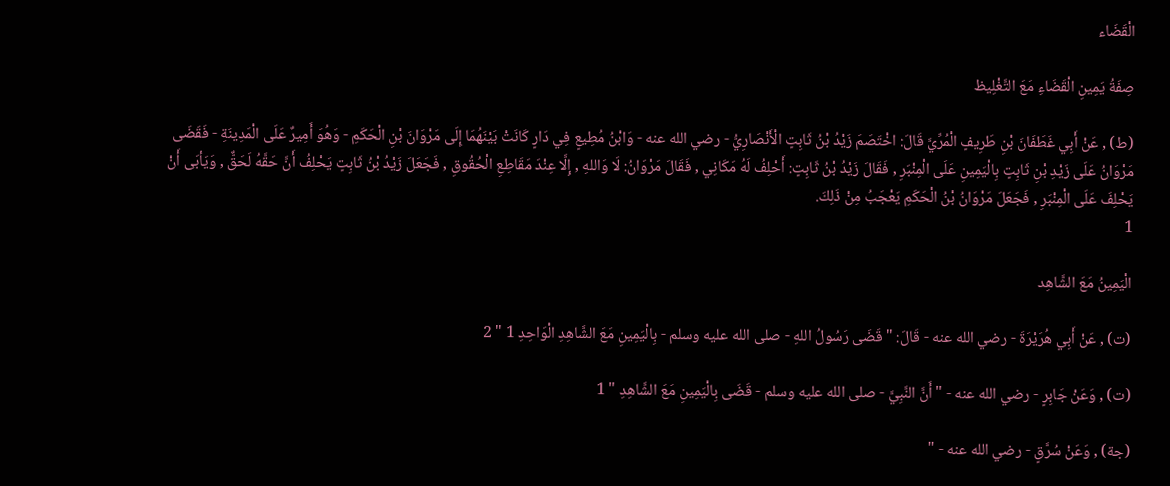الْقَضَاء

صِفَةُ يَمِينِ الْقَضَاءِ مَعَ التَّغْلِيظ

(ط) , عَنْ أَبِي غَطَفَانَ بْنِ طَرِيفٍ الْمُرِّيَّ قَالَ: اخْتَصَمَ زَيْدُ بْنُ ثَابِتٍ الْأَنْصَارِيُّ - رضي الله عنه - وَابْنُ مُطِيعٍ فِي دَارٍ كَانَتْ بَيْنَهُمَا إِلَى مَرْوَانَ بْنِ الْحَكَمِ - وَهُوَ أَمِيرٌ عَلَى الْمَدِينَةِ - فَقَضَى مَرْوَانُ عَلَى زَيْدِ بْنِ ثَابِتٍ بِالْيَمِينِ عَلَى الْمِنْبَرِ , فَقَالَ زَيْدُ بْنُ ثَابِتٍ: أَحْلِفُ لَهُ مَكَانِي , فَقَالَ مَرْوَانُ: لَا وَاللهِ , إِلَّا عِنْدَ مَقَاطِعِ الْحُقُوقِ , فَجَعَلَ زَيْدُ بْنُ ثَابِتٍ يَحْلِفُ أَنَّ حَقَّهُ لَحَقٌّ , وَيَأبَى أَنْ يَحْلِفَ عَلَى الْمِنْبَرِ , فَجَعَلَ مَرْوَانُ بْنُ الْحَكَمِ يَعْجَبُ مِنْ ذَلِكَ.
1

الْيَمِينُ مَعَ الشَّاهِد

(ت) , عَنْ أَبِي هُرَيْرَةَ - رضي الله عنه - قَالَ: " قَضَى رَسُولُ اللهِ - صلى الله عليه وسلم - بِالْيَمِينِ مَعَ الشَّاهِدِ الْوَاحِدِ 1 " 2

(ت) , وَعَنْ جَابِرٍ - رضي الله عنه - " أَنَّ النَّبِيَّ - صلى الله عليه وسلم - قَضَى بِالْيَمِينِ مَعَ الشَّاهِدِ " 1

(جة) , وَعَنْ سُرَّقٍ - رضي الله عنه - "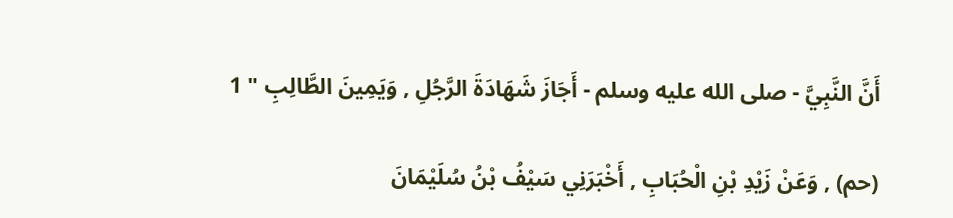أَنَّ النَّبِيَّ - صلى الله عليه وسلم - أَجَازَ شَهَادَةَ الرَّجُلِ , وَيَمِينَ الطَّالِبِ " 1

(حم) , وَعَنْ زَيْدِ بْنِ الْحُبَابِ , أَخْبَرَنِي سَيْفُ بْنُ سُلَيْمَانَ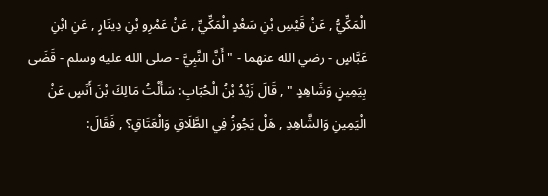الْمَكِّيُّ , عَنْ قَيْسِ بْنِ سَعْدٍ الْمَكِّيِّ , عَنْ عَمْرِو بْنِ دِينَارٍ , عَنِ ابْنِ عَبَّاسٍ - رضي الله عنهما - " أَنَّ النَّبِيَّ - صلى الله عليه وسلم - قَضَى بِيَمِينٍ وَشَاهِدٍ " , قَالَ زَيْدُ بْنُ الْحُبَابِ: سَأَلْتُ مَالِكَ بْنَ أَنَسٍ عَنْ الْيَمِينِ وَالشَّاهِدِ , هَلْ يَجُوزُ فِي الطَّلَاقِ وَالْعَتَاقِ؟ , فَقَالَ: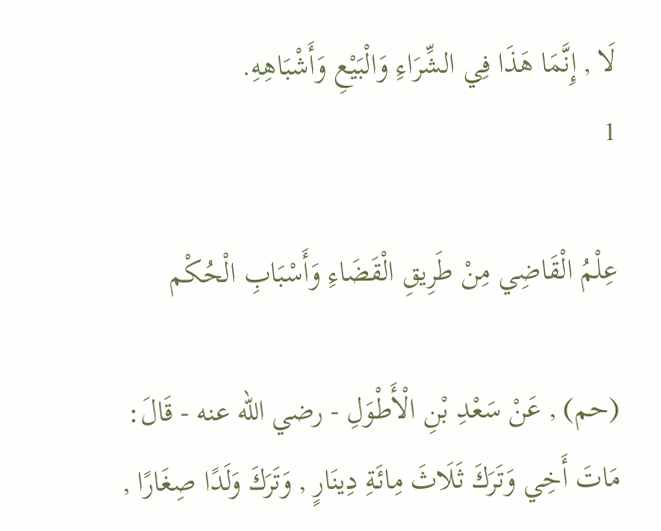لَا , إِنَّمَا هَذَا فِي الشِّرَاءِ وَالْبَيْعِ وَأَشْبَاهِهِ.
1

عِلْمُ الْقَاضِي مِنْ طَرِيقِ الْقَضَاءِ وَأَسْبَابِ الْحُكْم

(حم) , عَنْ سَعْدِ بْنِ الْأَطْوَلِ - رضي الله عنه - قَالَ: مَاتَ أَخِي وَتَرَكَ ثَلَاثَ مِائَةِ دِينَارٍ , وَتَرَكَ وَلَدًا صِغَارًا ,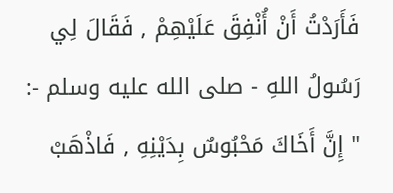فَأَرَدْتُ أَنْ أُنْفِقَ عَلَيْهِمْ , فَقَالَ لِي رَسُولُ اللهِ - صلى الله عليه وسلم -: " إِنَّ أَخَاكَ مَحْبُوسٌ بِدَيْنِهِ , فَاذْهَبْ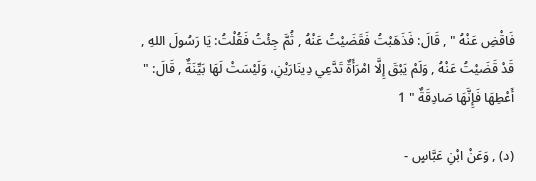فَاقْضِ عَنْهُ " , قَالَ: فَذَهَبْتُ فَقَضَيْتُ عَنْهُ , ثُمَّ جِئْتُ فَقُلْتُ: يَا رَسُولَ اللهِ , قَدْ قَضَيْتُ عَنْهُ , وَلَمْ يَبْقَ إِلَّا امْرَأَةٌ تَدَّعِي دِينَارَيْنِ، وَلَيْسَتْ لَهَا بَيِّنَةٌ , قَالَ: " أَعْطِهَا فَإِنَّهَا صَادِقَةٌ " 1

(د) , وَعَنْ ابْنِ عَبَّاسٍ -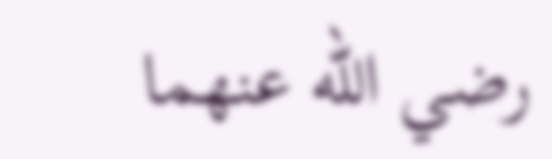رضي الله عنهما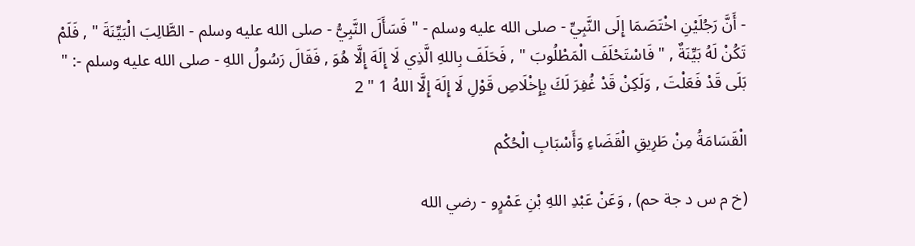- أَنَّ رَجُلَيْنِ اخْتَصَمَا إِلَى النَّبِيِّ - صلى الله عليه وسلم - " فَسَأَلَ النَّبِيُّ - صلى الله عليه وسلم - الطَّالِبَ الْبَيِّنَةَ " , فَلَمْ تَكُنْ لَهُ بَيِّنَةٌ , " فَاسْتَحْلَفَ الْمَطْلُوبَ " , فَحَلَفَ بِاللهِ الَّذِي لَا إِلَهَ إِلَّا هُوَ , فَقَالَ رَسُولُ اللهِ - صلى الله عليه وسلم -: " بَلَى قَدْ فَعَلْتَ , وَلَكِنْ قَدْ غُفِرَ لَكَ بِإِخْلَاصِ قَوْلِ لَا إِلَهَ إِلَّا اللهُ 1 " 2

الْقَسَامَةُ مِنْ طَرِيقِ الْقَضَاءِ وَأَسْبَابِ الْحُكْم

(خ م س د جة حم) , وَعَنْ عَبْدِ اللهِ بْنِ عَمْرٍو - رضي الله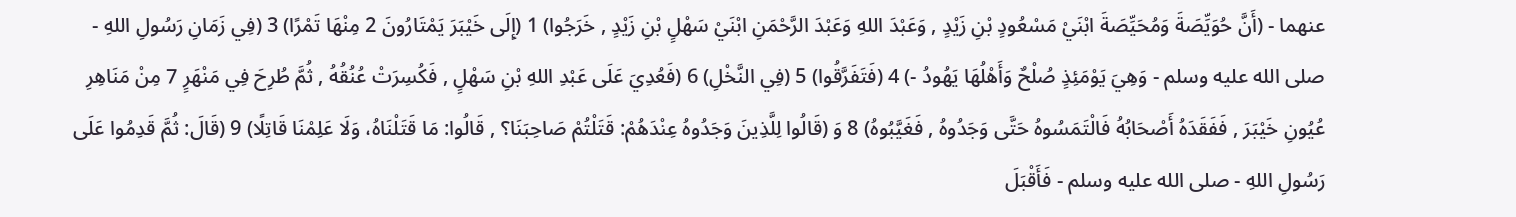عنهما - (أَنَّ حُوَيِّصَةَ وَمُحَيِّصَةَ ابْنَيْ مَسْعُودٍ بْنِ زَيْدٍ , وَعَبْدَ اللهِ وَعَبْدَ الرَّحْمَنِ ابْنَيْ سَهْلٍ بْنِ زَيْدٍ , خَرَجُوا) 1 (إِلَى خَيْبَرَ يَمْتَارُونَ 2 مِنْهَا تَمْرًا) 3 (فِي زَمَانِ رَسُولِ اللهِ - صلى الله عليه وسلم - وَهِيَ يَوْمَئِذٍ صُلْحٌ وَأَهْلُهَا يَهُودُ -) 4 (فَتَفَرَّقُوا) 5 (فِي النَّخْلِ) 6 (فَعُدِيَ عَلَى عَبْدِ اللهِ بْنِ سَهْلٍ , فَكُسِرَتْ عُنُقُهُ , ثُمَّ طُرِحَ فِي مَنْهَرٍ 7 مِنْ مَنَاهِرِ عُيُونِ خَيْبَرَ , فَفَقَدَهُ أَصْحَابُهُ فَالْتَمَسُوهُ حَتَّى وَجَدُوهُ , فَغَيَّبُوهُ) 8 وَ (قَالُوا لِلَّذِينَ وَجَدُوهُ عِنْدَهُمْ: قَتَلْتُمْ صَاحِبَنَا؟ , قَالُوا: مَا قَتَلْنَاهُ، وَلَا عَلِمْنَا قَاتِلًا) 9 (قَالَ: ثُمَّ قَدِمُوا عَلَى رَسُولِ اللهِ - صلى الله عليه وسلم - فَأَقْبَلَ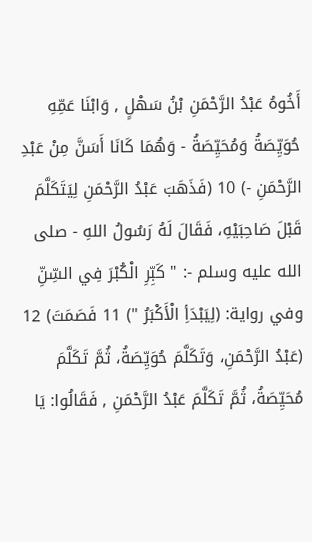أَخُوهُ عَبْدُ الرَّحْمَنِ بْنُ سَهْلٍ , وَابْنَا عَمِّهِ حُوَيِّصَةُ وَمُحَيِّصَةُ - وَهُمَا كَانَا أَسَنَّ مِنْ عَبْدِ الرَّحْمَنِ -) 10 (فَذَهَبَ عَبْدُ الرَّحْمَنِ لِيَتَكَلَّمَ قَبْلَ صَاحِبَيْهِ، فَقَالَ لَهُ رَسُولُ اللهِ - صلى الله عليه وسلم -: " كَبِّرِ الْكُبْرَ فِي السِّنِّ وفي رواية: (لِيَبْدَأِ الْأَكْبَرُ ") 11 فَصَمَتَ) 12 (عَبْدُ الرَّحْمَنِ، وَتَكَلَّمَ حُوَيِّصَةُ، ثُمَّ تَكَلَّمَ مُحَيِّصَةُ، ثُمَّ تَكَلَّمَ عَبْدُ الرَّحْمَنِ , فَقَالُوا: يَا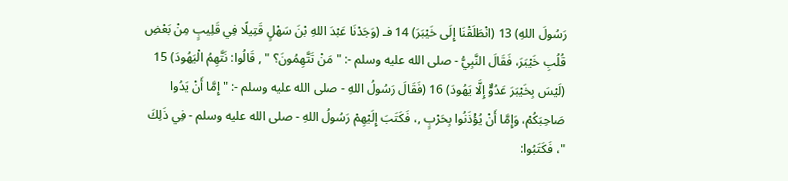رَسُولَ اللهِ) 13 (انْطَلَقْنَا إِلَى خَيْبَرَ) 14 فـ (وَجَدْنَا عَبْدَ اللهِ بْنَ سَهْلٍ قَتِيلًا فِي قَلِيبٍ مِنْ بَعْضِ قُلُبِ خَيْبَرَ، فَقَالَ النَّبِيُّ - صلى الله عليه وسلم -: " مَنْ تَتَّهِمُونَ؟ " , قَالُوا: نَتَّهِمُ الْيَهُودَ) 15 (لَيْسَ بِخَيْبَرَ عَدُوٌّ إِلَّا يَهُودَ) 16 (فَقَالَ رَسُولُ اللهِ - صلى الله عليه وسلم -: " إِمَّا أَنْ يَدُوا صَاحِبَكُمْ، وَإِمَّا أَنْ يُؤْذَنُوا بِحَرْبٍ ,، فَكَتَبَ إِلَيْهِمْ رَسُولُ اللهِ - صلى الله عليه وسلم - فِي ذَلِكَ "، فَكَتَبُوا: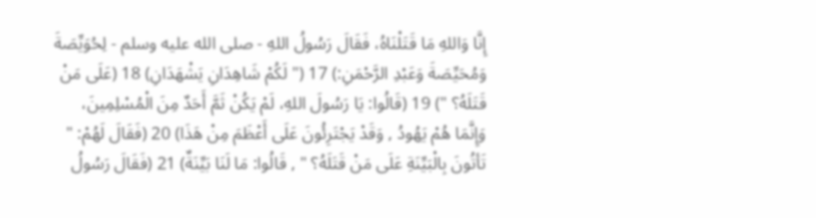إِنَّا وَاللهِ مَا قَتَلْنَاهُ، فَقَالَ رَسُولُ اللهِ - صلى الله عليه وسلم - لِحُوَيِّصَةَ وَمُحَيِّصَةَ وَعَبْدِ الرَّحْمَنِ:) 17 (" لَكُمْ شَاهِدَانِ يَشْهَدَانِ) 18 (عَلَى مَنْ قَتَلَهُ؟ ") 19 (قَالُوا: يَا رَسُولَ اللهِ، لَمْ يَكُنْ ثَمَّ أَحَدٌ مِنَ الْمُسْلِمِينَ، وَإِنَّمَا هُمْ يَهُودُ , وَقَدْ يَجْتَرِئُونَ عَلَى أَعْظَمَ مِنْ هَذَا) 20 (فَقَالَ لَهُمْ: " تَأتُونَ بِالْبَيِّنَةِ عَلَى مَنْ قَتَلَهُ؟ " , قَالُوا: مَا لَنَا بَيِّنَةٌ) 21 (فَقَالَ رَسُولُ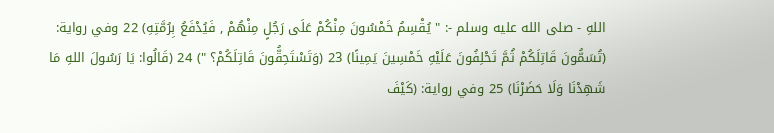اللهِ - صلى الله عليه وسلم -: " يُقْسِمُ خَمْسُونَ مِنْكُمْ عَلَى رَجُلٍ مِنْهُمْ , فَيُدْفَعُ بِرُمَّتِهِ) 22 وفي رواية: (تُسَمُّونَ قَاتِلَكُمْ ثُمَّ تَحْلِفُونَ عَلَيْهِ خَمْسِينَ يَمِينًا) 23 (وَتَسْتَحِقُّونَ قَاتِلَكُمْ؟ ") 24 (قَالُوا: يَا رَسُولَ اللهِ مَا شَهِدْنَا وَلَا حَضَرْنَا) 25 وفي رواية: (كَيْفَ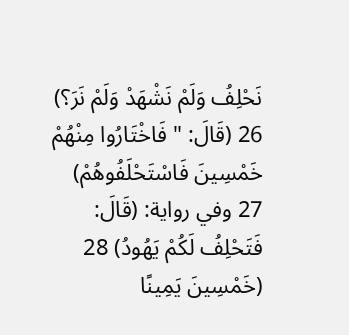نَحْلِفُ وَلَمْ نَشْهَدْ وَلَمْ نَرَ؟) 26 (قَالَ: " فَاخْتَارُوا مِنْهُمْ خَمْسِينَ فَاسْتَحْلَفُوهُمْ) 27 وفي رواية: (قَالَ: فَتَحْلِفُ لَكُمْ يَهُودُ) 28 (خَمْسِينَ يَمِينًا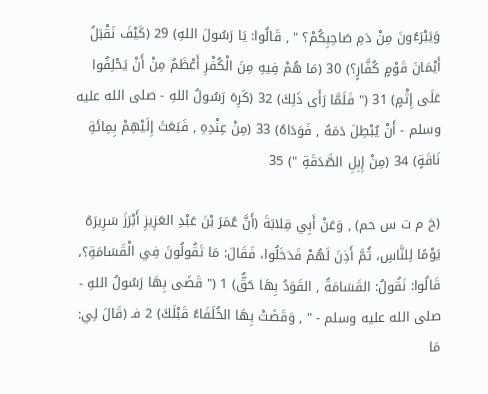وَيَبْرَءُونَ مِنْ دَمِ صَاحِبِكُمْ؟ " , قَالُوا: يَا رَسُولَ اللهِ) 29 (كَيْفَ نَقْبَلُ أَيْمَانَ قَوْمٍ كُفَّارٍ؟) 30 (مَا هُمْ فِيهِ مِنَ الْكُفْرِ أَعْظَمُ مِنْ أَنْ يَحْلِفُوا عَلَى إِثْمٍ) 31 (" فَلَمَّا رَأَى ذَلِكَ) 32 (كَرِهَ رَسُولُ اللهِ - صلى الله عليه وسلم - أَنْ يُبْطِلَ دَمَهُ , فَوَدَاهُ) 33 (مِنْ عِنْدِهِ , فَبَعَثَ إِلَيْهِمْ بِمِائَةِ نَاقَةٍ) 34 (مِنْ إِبِلِ الصَّدَقَةِ ") 35

(خ م ت س حم) , وَعَنْ أَبِي قِلابَةَ (أَنَّ عُمَرَ بْنَ عَبْدِ العَزِيزِ أَبْرَزَ سَرِيرَهُ يَوْمًا لِلنَّاسِ، ثُمَّ أَذِنَ لَهُمْ فَدَخَلُوا، فَقَالَ: مَا تَقُولُونَ فِي الْقَسَامَةِ؟، قَالُوا: نَقُولُ: القَسَامَةُ , القَوَدُ بِهَا حَقٌّ) 1 (" قَضَى بِهَا رَسُولُ اللهِ - صلى الله عليه وسلم - " , وَقَضَتْ بِهَا الخُلَفَاءُ قَبْلَكَ) 2 فـ (قَالَ لِي: مَا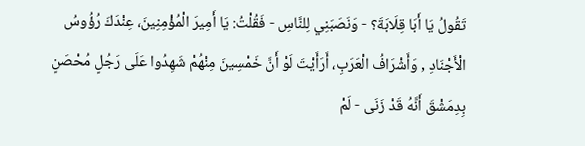تَقُولُ يَا أَبَا قِلَابَةَ؟ - وَنَصَبَنِي لِلنَّاسِ - فَقُلْتُ: يَا أَمِيرَ الْمُؤْمِنِينَ، عِنْدَكَ رُؤُوسُ الْأَجْنَادِ , وَأَشْرَافُ الْعَرَبِ، أَرَأَيْتَ لَوْ أَنَّ خَمْسِينَ مِنْهُمْ شَهِدُوا عَلَى رَجُلٍ مُحْصَنٍ بِدِمَشْقَ أَنَّهُ قَدْ زَنَى - لَمْ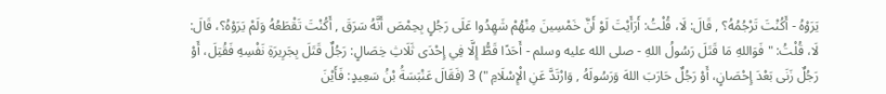يَرَوْهُ - أَكُنْتَ تَرْجُمُهُ؟ , قَالَ: لَا، قُلْتُ: أَرَأَيْتَ لَوْ أَنَّ خَمْسِينَ مِنْهُمْ شَهِدُوا عَلَى رَجُلٍ بِحِمْصَ أَنَّهُ سَرَقَ , أَكُنْتَ تَقْطَعُهُ وَلَمْ يَرَوْهُ؟، قَالَ: لَا، قُلْتُ: " فَوَاللهِ مَا قَتَلَ رَسُولُ اللهِ - صلى الله عليه وسلم - أَحَدًا قَطُّ إِلَّا فِي إِحْدَى ثَلَاثِ خِصَالٍ: رَجُلٌ قَتَلَ بِجَرِيرَةِ نَفْسِهِ فَقُتِلَ، أَوْ رَجُلٌ زَنَى بَعْدَ إِحْصَانٍ، أَوْ رَجُلٌ حَارَبَ اللهَ وَرَسُولَهُ , وَارْتَدَّ عَنِ الْإِسْلَامِ ") 3 (فَقَالَ عَنْبَسَةُ بْنُ سَعِيدٍ: فَأَيْنَ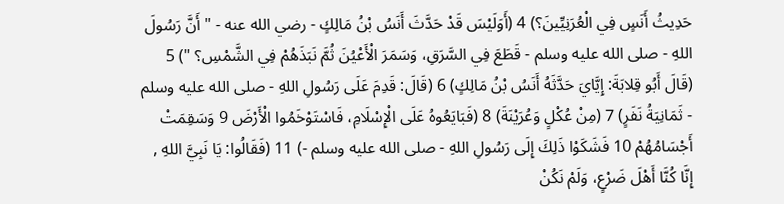حَدِيثُ أَنَسٍ فِي الْعُرَنِيِّينَ؟) 4 (أَوَلَيْسَ قَدْ حَدَّثَ أَنَسُ بْنُ مَالِكٍ - رضي الله عنه - " أَنَّ رَسُولَ اللهِ - صلى الله عليه وسلم - قَطَعَ فِي السَّرَقِ، وَسَمَرَ الْأَعْيُنَ ثُمَّ نَبَذَهُمْ فِي الشَّمْسِ؟ ") 5 (قَالَ أَبُو قِلابَةَ: إِيَّايَ حَدَّثَهُ أَنَسُ بْنُ مَالِكٍ) 6 (قَالَ: قَدِمَ عَلَى رَسُولِ اللهِ - صلى الله عليه وسلم - ثَمَانِيَةُ نَفَرٍ) 7 (مِنْ عُكْلٍ وَعُرَيْنَةَ) 8 (فَبَايَعُوهُ عَلَى الْإِسْلَامِ، فَاسْتَوْخَمُوا الْأَرْضَ 9 وَسَقِمَتْ أَجْسَامُهُمْ 10 فَشَكَوْا ذَلِكَ إِلَى رَسُولِ اللهِ - صلى الله عليه وسلم -) 11 (فَقَالُوا: يَا نَبِيَّ اللهِ , إِنَّا كُنَّا أَهْلَ ضَرْعٍ، وَلَمْ نَكُنْ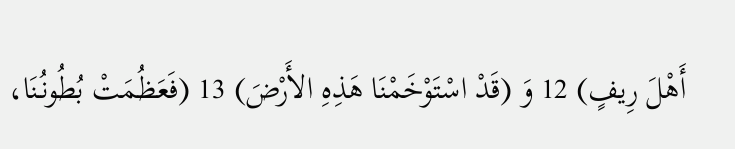أَهْلَ رِيفٍ) 12 وَ (قَدْ اسْتَوْخَمْنَا هَذِهِ الأَرْضَ) 13 (فَعَظُمَتْ بُطُونُنَا،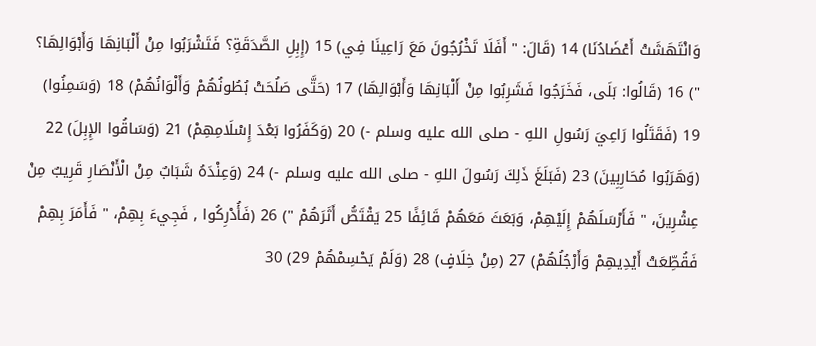وَانْتَهَشَتْ أَعْضَادُنَا) 14 (قَالَ: " أَفَلَا تَخْرُجُونَ مَعَ رَاعِينَا فِي) 15 (إِبِلِ الصَّدَقَةِ؟ فَتَشْرَبُوا مِنْ أَلْبَانِهَا وَأَبْوَالِهَا؟ ") 16 (قَالُوا: بَلَى، فَخَرَجُوا فَشَرِبُوا مِنْ أَلْبَانِهَا وَأَبْوَالِهَا) 17 (حَتَّى صَلُحَتْ بُطُونُهُمْ وَأَلْوَانُهُمْ) 18 (وَسَمِنُوا) 19 (فَقَتَلُوا رَاعِيَ رَسُولِ اللهِ - صلى الله عليه وسلم -) 20 (وَكَفَرُوا بَعْدَ إِسْلَامِهِمْ) 21 (وَسَاقُوا الإِبِلَ) 22 (وَهَرَبُوا مُحَارِبِينَ) 23 (فَبَلَغَ ذَلِكَ رَسُولَ اللهِ - صلى الله عليه وسلم -) 24 (وَعِنْدَهُ شَبَابٌ مِنْ الْأَنْصَارِ قَرِيبٌ مِنْ عِشْرِينَ، " فَأَرْسَلَهُمْ إِلَيْهِمْ، وَبَعَثَ مَعَهُمْ قَائِفًا 25 يَقْتَصُّ أَثَرَهُمْ ") 26 (فَأُدْرِكُوا , فَجِيءَ بِهِمْ، " فَأَمَرَ بِهِمْ فَقُطِّعَتْ أَيْدِيهِمْ وَأَرْجُلُهُمْ) 27 (مِنْ خِلَافٍ) 28 (وَلَمْ يَحْسِمْهُمْ 29) 30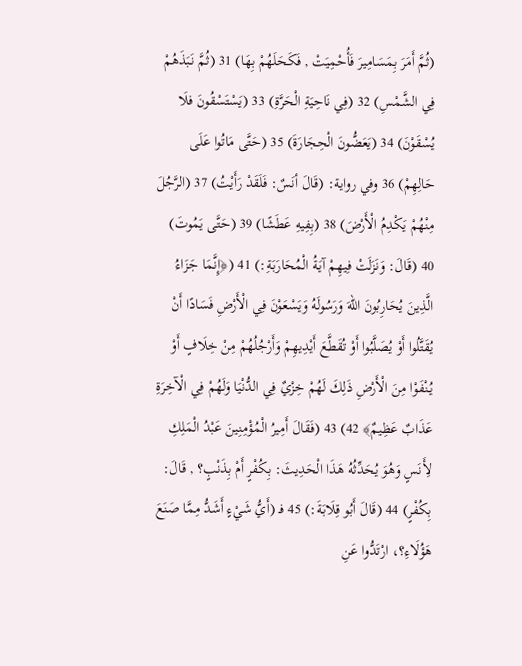(ثُمَّ أَمَرَ بِمَسَامِيرَ فَأُحْمِيَتْ , فَكَحَلَهُمْ بِهَا) 31 (ثُمَّ نَبَذَهُمْ فِي الشَّمْسِ) 32 (فِي نَاحِيَةِ الْحَرَّةِ) 33 (يَسْتَسْقُونَ فلَا يُسْقَوْنَ) 34 (يَعَضُّونَ الْحِجَارَةَ) 35 (حَتَّى مَاتُوا عَلَى حَالِهِمْ) 36 وفي رواية: (قَالَ أنَسٌ: فَلَقَدْ رَأَيْتُ) 37 (الرَّجُلَ مِنْهُمْ يَكْدِمُ الْأَرْضَ) 38 (بِفِيهِ عَطَشًا) 39 (حَتَّى يَمُوتَ) 40 (قَالَ: وَنَزَلَتْ فِيهِمْ آيَةُ الْمُحَارَبَةِ:) 41 (﴿إِنَّمَا جَزَاءُ الَّذِينَ يُحَارِبُونَ اللهَ وَرَسُولَهُ وَيَسْعَوْنَ فِي الْأَرْضِ فَسَادًا أَنْ يُقَتَّلُوا أَوْ يُصَلَّبُوا أَوْ تُقَطَّعَ أَيْدِيهِمْ وَأَرْجُلُهُمْ مِنْ خِلَافٍ أَوْ يُنْفَوْا مِنَ الْأَرْضِ ذَلِكَ لَهُمْ خِزْيٌ فِي الدُّنْيَا وَلَهُمْ فِي الْآخِرَةِ عَذَابٌ عَظِيمٌ﴾ 42) 43 (فَقَالَ أَمِيرُ الْمُؤْمِنِينَ عَبْدُ الْمَلِكِ لِأَنَسٍ وَهُوَ يُحَدِّثُهُ هَذَا الْحَدِيثَ: بِكُفْرٍ أَمْ بِذَنْبٍ؟ , قَالَ: بِكُفْرٍ) 44 (قَالَ أَبُو قِلَابَةَ:) 45 فـ (أَيُّ شَيْءٍ أَشَدُّ مِمَّا صَنَعَ هَؤُلَاءِ؟، ارْتَدُّوا عَنِ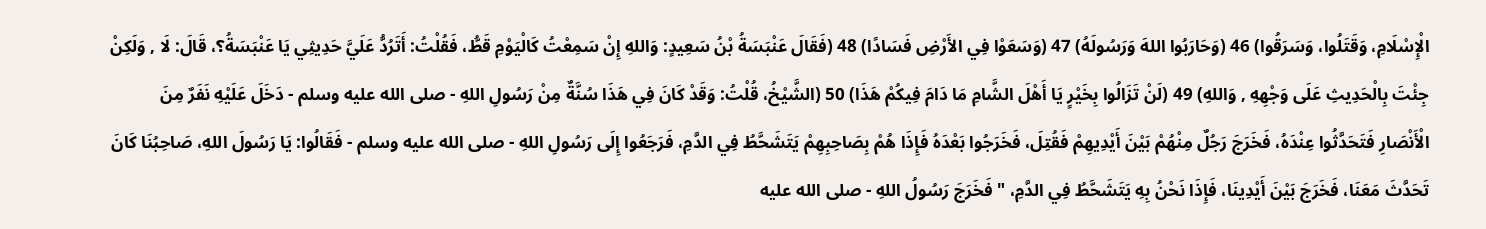الْإِسْلَامِ، وَقَتَلُوا، وَسَرَقُوا) 46 (وَحَارَبُوا اللهَ وَرَسُولَهُ) 47 (وَسَعَوْا فِي الأَرْضِ فَسَادًا) 48 (فَقَالَ عَنْبَسَةُ بْنُ سَعِيدٍ: وَاللهِ إِنْ سَمِعْتُ كَالْيَوْمِ قَطُّ، فَقُلْتُ: أَتَرُدُّ عَلَيَّ حَدِيثِي يَا عَنْبَسَةُ؟، قَالَ: لَا , وَلَكِنْ جِئْتَ بِالْحَدِيثِ عَلَى وَجْهِهِ , وَاللهِ) 49 (لَنْ تَزَالُوا بِخَيْرٍ يَا أَهْلَ الشَّامِ مَا دَامَ فِيكُمْ هَذَا) 50 (الشَّيْخُ، قُلْتُ: وَقَدْ كَانَ فِي هَذَا سُنَّةٌ مِنْ رَسُولِ اللهِ - صلى الله عليه وسلم - دَخَلَ عَلَيْهِ نَفَرٌ مِنَ الْأَنْصَارِ فَتَحَدَّثُوا عِنْدَهُ، فَخَرَجَ رَجُلٌ مِنْهُمْ بَيْنَ أَيْدِيهِمْ فَقُتِلَ، فَخَرَجُوا بَعْدَهُ فَإِذَا هُمْ بِصَاحِبِهِمْ يَتَشَحَّطُ فِي الدَّمِ، فَرَجَعُوا إِلَى رَسُولِ اللهِ - صلى الله عليه وسلم - فَقَالُوا: يَا رَسُولَ اللهِ، صَاحِبُنَا كَانَ تَحَدَّثَ مَعَنَا، فَخَرَجَ بَيْنَ أَيْدِينَا، فَإِذَا نَحْنُ بِهِ يَتَشَحَّطُ فِي الدَّمِ، " فَخَرَجَ رَسُولُ اللهِ - صلى الله عليه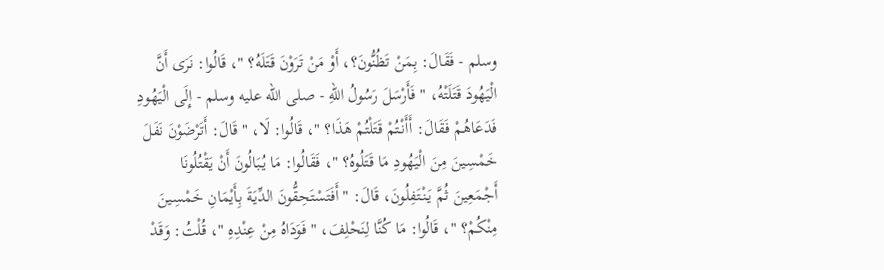وسلم - فَقَالَ: بِمَنْ تَظُنُّونَ؟، أَوْ مَنْ تَرَوْنَ قَتَلَهُ؟ "، قَالُوا: نَرَى أَنَّ الْيَهُودَ قَتَلَتْهُ، " فَأَرْسَلَ رَسُولُ اللهِ - صلى الله عليه وسلم - إِلَى الْيَهُودِ فَدَعَاهُمْ فَقَالَ: أَأَنْتُمْ قَتَلْتُمْ هَذَا؟ "، قَالُوا: لَا، " قَالَ: أَتَرْضَوْنَ نَفَلَ خَمْسِينَ مِنَ الْيَهُودِ مَا قَتَلُوهُ؟ "، فَقَالُوا: مَا يُبَالُونَ أَنْ يَقْتُلُونَا أَجْمَعِينَ ثُمَّ يَنْتَفِلُونَ، قَالَ: " أَفَتَسْتَحِقُّونَ الدِّيَةَ بِأَيْمَانِ خَمْسِينَ مِنْكُمْ؟ "، قَالُوا: مَا كُنَّا لِنَحْلِفَ، " فَوَدَاهُ مِنْ عِنْدِهِ "، قُلْتُ: وَقَدْ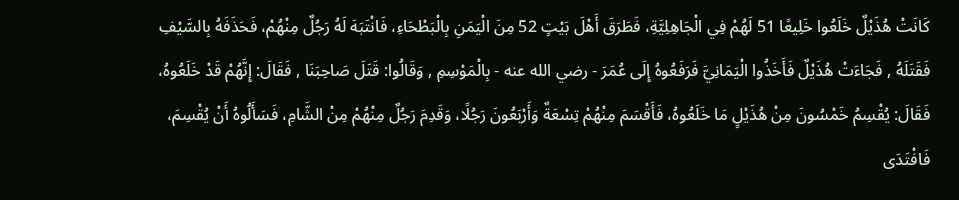كَانَتْ هُذَيْلٌ خَلَعُوا خَلِيعًا 51 لَهُمْ فِي الْجَاهِلِيَّةِ، فَطَرَقَ أَهْلَ بَيْتٍ 52 مِنَ الْيَمَنِ بِالْبَطْحَاءِ، فَانْتَبَهَ لَهُ رَجُلٌ مِنْهُمْ، فَحَذَفَهُ بِالسَّيْفِ فَقَتَلَهُ , فَجَاءَتْ هُذَيْلٌ فَأَخَذُوا الْيَمَانِيَّ فَرَفَعُوهُ إِلَى عُمَرَ - رضي الله عنه - بِالْمَوْسِمِ , وَقَالُوا: قَتَلَ صَاحِبَنَا , فَقَالَ: إِنَّهُمْ قَدْ خَلَعُوهُ، فَقَالَ: يُقْسِمُ خَمْسُونَ مِنْ هُذَيْلٍ مَا خَلَعُوهُ، فَأَقْسَمَ مِنْهُمْ تِسْعَةٌ وَأَرْبَعُونَ رَجُلًا، وَقَدِمَ رَجُلٌ مِنْهُمْ مِنْ الشَّامِ، فَسَأَلُوهُ أَنْ يُقْسِمَ، فَافْتَدَى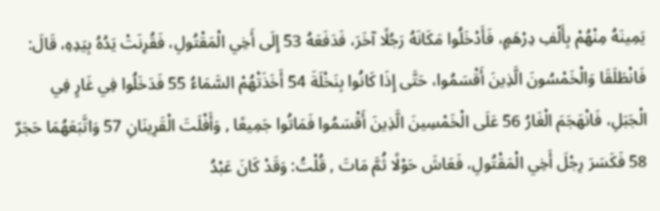يَمِينَهُ مِنْهُمْ بِأَلْفِ دِرْهَمٍ، فَأَدْخَلُوا مَكَانَهُ رَجُلًا آخَرَ، فَدَفَعَهُ 53 إِلَى أَخِي الْمَقْتُولِ، فَقُرِنَتْ يَدُهُ بِيَدِهِ، قَالَ: فَانْطَلَقَا وَالْخَمْسُونَ الَّذِينَ أَقْسَمُوا، حَتَّى إِذَا كَانُوا بِنَخْلَةَ 54 أَخَذَتْهُمْ السَّمَاءُ 55 فَدَخَلُوا فِي غَارٍ فِي الْجَبَلِ، فَانْهَجَمَ الْغَارُ 56 عَلَى الْخَمْسِينَ الَّذِينَ أَقْسَمُوا فَمَاتُوا جَمِيعًا , وَأَفْلَتَ الْقَرِينَانِ 57 وَاتَّبَعَهُمَا حَجَرٌ 58 فَكَسَرَ رِجْلَ أَخِي الْمَقْتُولِ، فَعَاشَ حَوْلًا ثُمَّ مَاتَ , قُلْتُ: وَقَدْ كَانَ عَبْدُ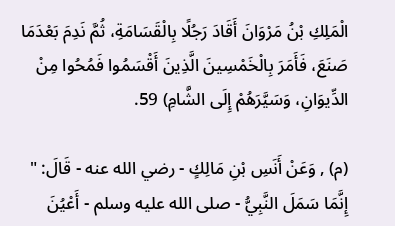الْمَلِكِ بْنُ مَرْوَانَ أَقَادَ رَجُلًا بِالْقَسَامَةِ، ثُمَّ نَدِمَ بَعْدَمَا صَنَعَ، فَأَمَرَ بِالْخَمْسِينَ الَّذِينَ أَقْسَمُوا فَمُحُوا مِنْ الدِّيوَانِ، وَسَيَّرَهُمْ إِلَى الشَّامِ) 59.

(م) , وَعَنْ أَنَسِ بْنِ مَالِكٍ - رضي الله عنه - قَالَ: " إِنَّمَا سَمَلَ النَّبِيُّ - صلى الله عليه وسلم - أَعْيُنَ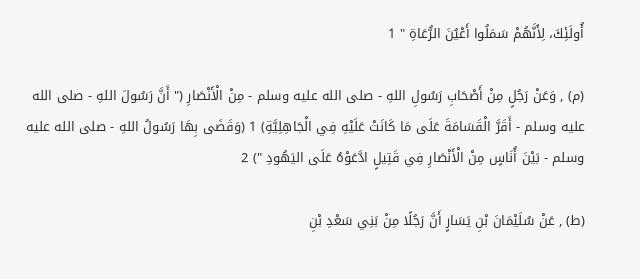أُولَئِكَ، لِأَنَّهُمْ سَمَلُوا أَعْيُنَ الرُّعَاةِ " 1

(م) , وَعَنْ رَجُلٍ مِنْ أَصْحَابِ رَسُولِ اللهِ - صلى الله عليه وسلم - مِنْ الْأَنْصَارِ (" أَنَّ رَسُولَ اللهِ - صلى الله عليه وسلم - أَقَرَّ الْقَسَامَةَ عَلَى مَا كَانَتْ عَلَيْهِ فِي الْجَاهِلِيَّةِ) 1 (وَقَضَى بِهَا رَسُولُ اللهِ - صلى الله عليه وسلم - بَيْنَ أُنَاسٍ مِنْ الْأَنْصَارِ فِي قَتِيلٍ ادَّعَوْهُ عَلَى اليَهُودِ ") 2

(ط) , عَنْ سُلَيْمَانَ بْنِ يَسَارٍ أَنَّ رَجُلًا مِنْ بَنِي سَعْدِ بْنِ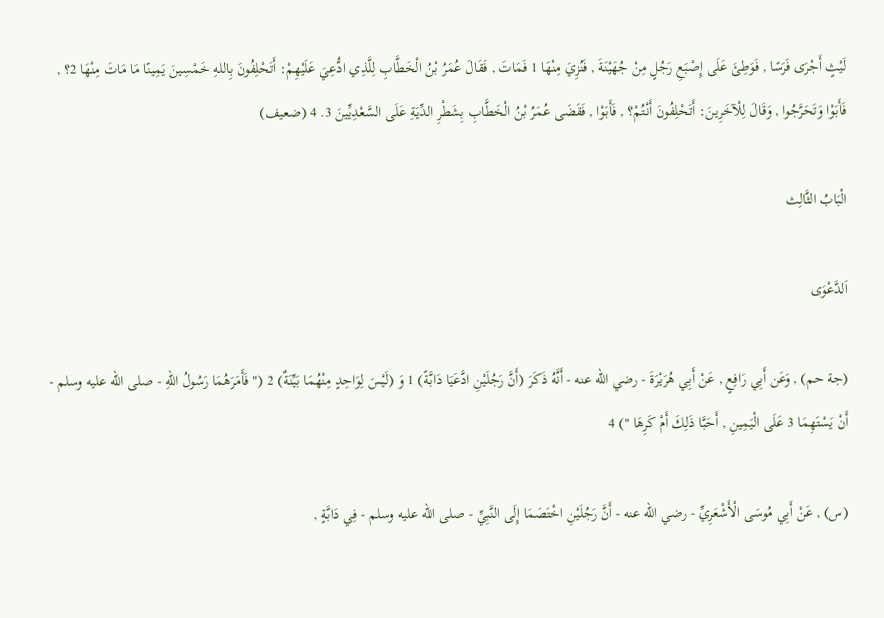لَيْثٍ أَجْرَى فَرَسًا , فَوَطِئَ عَلَى إِصْبَعِ رَجُلٍ مِنْ جُهَيْنَةَ , فَنُزِيَ مِنْهَا 1 فَمَاتَ , فَقَالَ عُمَرُ بْنُ الْخَطَّابِ لِلَّذِي ادُّعِيَ عَلَيْهِمْ: أَتَحْلِفُونَ بِاللهِ خَمْسِينَ يَمِينًا مَا مَاتَ مِنْهَا 2؟ , فَأَبَوْا وَتَحَرَّجُوا , وَقَالَ لِلْآخَرِينَ: أَتَحْلِفُونَ أَنْتُمْ؟ , فَأَبَوْا , فَقَضَى عُمَرُ بْنُ الْخَطَّابِ بِشَطْرِ الدِّيَةِ عَلَى السَّعْدِيِّينَ 3. 4 (ضعيف)

الْبَابُ الثَّالِث

اَلدَّعْوَى

(جة حم) , وَعَن أَبِي رَافِعٍ , عَنْ أَبِي هُرَيْرَةَ - رضي الله عنه - أَنَّهُ ذَكَرَ (أَنَّ رَجُلَيْنِ ادَّعَيَا دَابَّةً) 1 وَ (لَيْسَ لِوَاحِدٍ مِنْهُمَا بَيِّنَةٌ) 2 (" فَأَمَرَهُمَا رَسُولُ اللهِ - صلى الله عليه وسلم - أَنْ يَسْتَهِمَا 3 عَلَى الْيَمِينِ , أَحَبَّا ذَلِكَ أَمْ كَرِهَا ") 4

(س) , عَنْ أَبِي مُوسَى الْأَشْعَرِيِّ - رضي الله عنه - أَنَّ رَجُلَيْنِ اخْتَصَمَا إِلَى النَّبِيِّ - صلى الله عليه وسلم - فِي دَابَّةٍ ,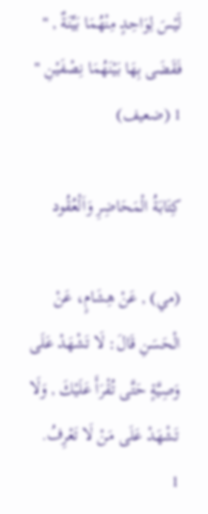لَيْسَ لِوَاحِدٍ مِنْهُمَا بَيِّنَةٌ , " فَقَضَى بِهَا بَيْنَهُمَا نِصْفَيْنِ " 1 (ضعيف)

كِتَابَةُ الْمَحَاضِرِ وَاَلْعُقُود

(مي) , عَنْ هِشَامٍ، عَنْ الْحَسَنِ قَالَ: لَا تَشْهَدْ عَلَى وَصِيَّةٍ حَتَّى تُقْرَأَ عَلَيْكَ , وَلَا تَشْهَدْ عَلَى مَنْ لَا تَعْرِفُ.
1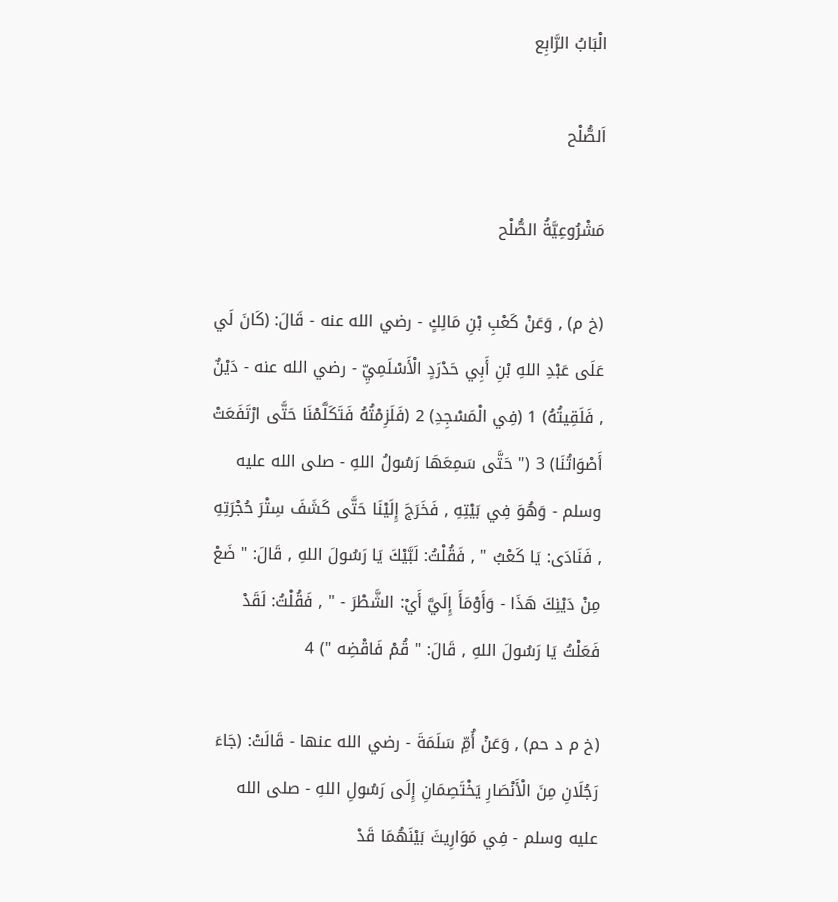الْبَابُ الرَّابِع

اَلصُّلْح

مَشْرُوعِيَّةُ الصُّلْح

(خ م) , وَعَنْ كَعْبِ بْنِ مَالِكٍ - رضي الله عنه - قَالَ: (كَانَ لَي عَلَى عَبْدِ اللهِ بْنِ أَبِي حَدْرَدٍ الْأَسْلَمِيِّ - رضي الله عنه - دَيْنٌ , فَلَقِيتُهُ) 1 (فِي الْمَسْجِدِ) 2 (فَلَزِمْتُهُ فَتَكَلَّمْنَا حَتَّى ارْتَفَعَتْ أَصْوَاتُنَا) 3 (" حَتَّى سَمِعَهَا رَسُولُ اللهِ - صلى الله عليه وسلم - وَهُوَ فِي بَيْتِهِ , فَخَرَجَ إِلَيْنَا حَتَّى كَشَفَ سِتْرَ حُجْرَتِهِ , فَنَادَى: يَا كَعْبُ " , فَقُلْتُ: لَبَّيْكَ يَا رَسُولَ اللهِ , قَالَ: " ضَعْ مِنْ دَيْنِكَ هَذَا - وَأَوْمَأَ إِلَيَّ أَيْ: الشَّطْرَ - " , فَقُلْتُ: لَقَدْ فَعَلْتُ يَا رَسُولَ اللهِ , قَالَ: " قُمْ فَاقْضِه ") 4

(خ م د حم) , وَعَنْ أُمِّ سَلَمَةَ - رضي الله عنها - قَالَتْ: (جَاءَ رَجُلَانِ مِنَ الْأَنْصَارِ يَخْتَصِمَانِ إِلَى رَسُولِ اللهِ - صلى الله عليه وسلم - فِي مَوَارِيثَ بَيْنَهُمَا قَدْ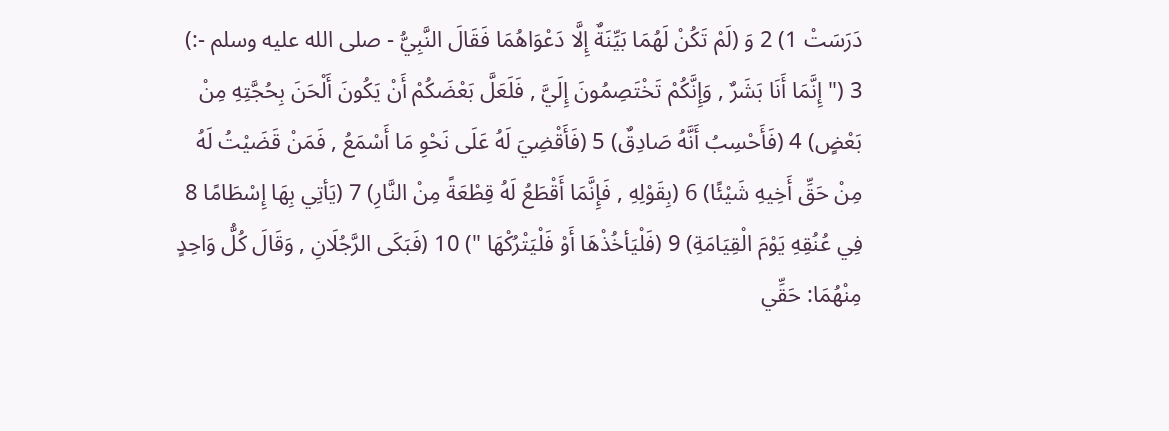دَرَسَتْ 1) 2 وَ (لَمْ تَكُنْ لَهُمَا بَيِّنَةٌ إِلَّا دَعْوَاهُمَا فَقَالَ النَّبِيُّ - صلى الله عليه وسلم -:) 3 (" إِنَّمَا أَنَا بَشَرٌ , وَإِنَّكُمْ تَخْتَصِمُونَ إِلَيَّ , فَلَعَلَّ بَعْضَكُمْ أَنْ يَكُونَ أَلْحَنَ بِحُجَّتِهِ مِنْ بَعْضٍ) 4 (فَأَحْسِبُ أَنَّهُ صَادِقٌ) 5 (فَأَقْضِيَ لَهُ عَلَى نَحْوِ مَا أَسْمَعُ , فَمَنْ قَضَيْتُ لَهُ مِنْ حَقِّ أَخِيهِ شَيْئًا) 6 (بِقَوْلِهِ , فَإِنَّمَا أَقْطَعُ لَهُ قِطْعَةً مِنْ النَّارِ) 7 (يَأتِي بِهَا إِسْطَامًا 8 فِي عُنُقِهِ يَوْمَ الْقِيَامَةِ) 9 (فَلْيَأخُذْهَا أَوْ فَلْيَتْرُكْهَا ") 10 (فَبَكَى الرَّجُلَانِ , وَقَالَ كُلُّ وَاحِدٍ مِنْهُمَا: حَقِّي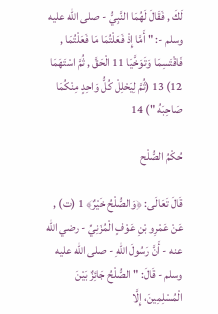لَكَ , فَقَالَ لَهُمَا النَّبِيُّ - صلى الله عليه وسلم -: " أَمَّا إِذْ فَعَلْتُمَا مَا فَعَلْتُمَا , فَاقْتَسِمَا وَتَوَخَّيَا 11 الْحَقَّ , ثُمَّ اسْتَهَمَا 12) 13 (ثُمَّ لِيَحْلِلْ كُلُّ وَاحِدٍ مِنْكُمَا صَاحِبَهُ ") 14

حُكْمُ الصُّلْح

قَالَ تَعَالَى: ﴿وَالصُّلْحُ خَيْرٌ﴾ 1 (ت) , عَنْ عَمْرِو بْنِ عَوْفٍ الْمُزَنِيِّ - رضي الله عنه - أَنَّ رَسُولَ اللهِ - صلى الله عليه وسلم - قَالَ: " الصُّلْحُ جَائِزٌ بَيْنَ الْمُسْلِمِينَ، إِلَّا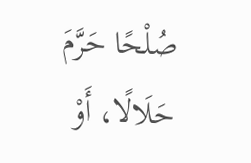صُلْحًا حَرَّمَ حَلَالًا، أَوْ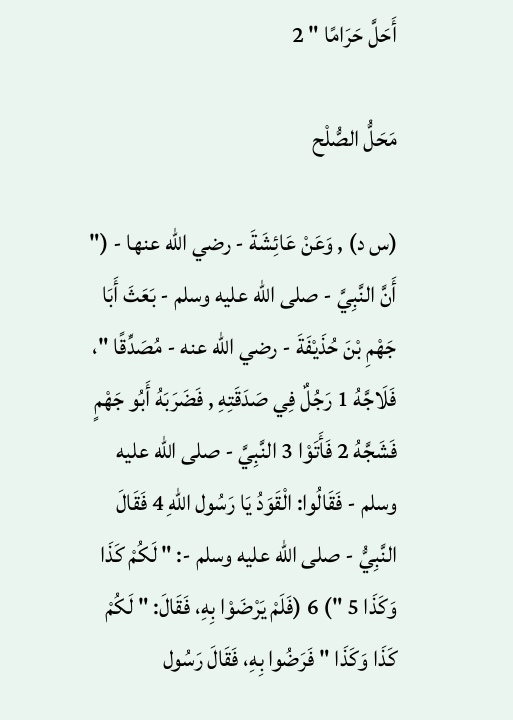أَحَلَّ حَرَامًا " 2

مَحَلُّ الصُّلْح

(س د) , وَعَنْ عَائِشَةَ - رضي الله عنها - (" أَنَّ النَّبِيَّ - صلى الله عليه وسلم - بَعَثَ أَبَا جَهْمِ بْنَ حُذَيْفَةَ - رضي الله عنه - مُصَدِّقًا "، فَلَاجَّهُ 1 رَجُلٌ فِي صَدَقَتِهِ , فَضَرَبَهُ أَبُو جَهْمٍ فَشَجَّهُ 2 فَأَتَوْا 3 النَّبِيَّ - صلى الله عليه وسلم - فَقَالُوا: الْقَوَدُ يَا رَسُول اللهِ 4 فَقَالَ النَّبِيُّ - صلى الله عليه وسلم -: " لَكُمْ كَذَا وَكَذَا 5 ") 6 (فَلَمْ يَرْضَوْا بِهِ، فَقَالَ: " لَكُمْ كَذَا وَكَذَا " فَرَضُوا بِهِ، فَقَالَ رَسُول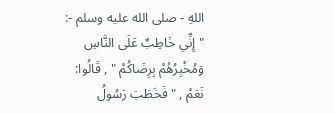اللهِ - صلى الله عليه وسلم -: " إِنِّي خَاطِبٌ عَلَى النَّاسِ وَمُخْبِرُهُمْ بِرِضَاكُمْ " , قَالُوا: نَعَمْ , " فَخَطَبَ رَسُولُ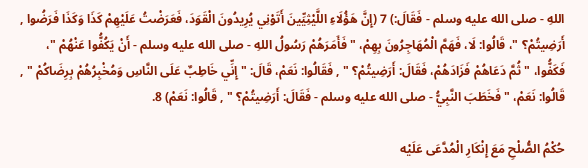اللهِ - صلى الله عليه وسلم - فَقَالَ:) 7 (إِنَّ هَؤُلَاءِ اللَّيْثِيِّينَ أَتَوْنِي يُرِيدُونَ الْقَوَدَ، فَعَرَضْتُ عَلَيْهِمْ كَذَا وَكَذَا فَرَضُوا , أَرَضِيتُمْ؟ "، قَالُوا: لَا، فَهَمَّ الْمُهَاجِرُونَ بِهِمْ، " فَأَمَرَهُمْ رَسُولُ اللهِ - صلى الله عليه وسلم - أَنْ يَكُفُّوا عَنْهُمْ "، فَكَفُّوا، " ثُمَّ دَعَاهُمْ فَزَادَهُمْ، فَقَالَ: أَرَضِيتُمْ؟ " , فَقَالُوا: نَعَمْ، قَالَ: " إِنِّي خَاطِبٌ عَلَى النَّاسِ وَمُخْبِرُهُمْ بِرِضَاكُمْ " , قَالُوا: نَعَمْ، " فَخَطَبَ النَّبِيُّ - صلى الله عليه وسلم - فَقَالَ: أَرَضِيتُمْ؟ " , قَالُوا: نَعَمْ) 8.

حُكْمُ الصُّلْحِ مَعَ إِنْكَارِ الْمُدَّعَى عَلَيْه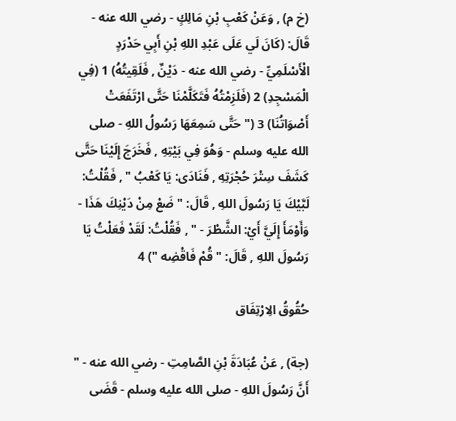(خ م) , وَعَنْ كَعْبِ بْنِ مَالِكٍ - رضي الله عنه - قَالَ: (كَانَ لَي عَلَى عَبْدِ اللهِ بْنِ أَبِي حَدْرَدٍ الْأَسْلَمِيِّ - رضي الله عنه - دَيْنٌ , فَلَقِيتُهُ) 1 (فِي الْمَسْجِدِ) 2 (فَلَزِمْتُهُ فَتَكَلَّمْنَا حَتَّى ارْتَفَعَتْ أَصْوَاتُنَا) 3 (" حَتَّى سَمِعَهَا رَسُولُ اللهِ - صلى الله عليه وسلم - وَهُوَ فِي بَيْتِهِ , فَخَرَجَ إِلَيْنَا حَتَّى كَشَفَ سِتْرَ حُجْرَتِهِ , فَنَادَى: يَا كَعْبُ " , فَقُلْتُ: لَبَّيْكَ يَا رَسُولَ اللهِ , قَالَ: " ضَعْ مِنْ دَيْنِكَ هَذَا - وَأَوْمَأَ إِلَيَّ أَيْ: الشَّطْرَ - " , فَقُلْتُ: لَقَدْ فَعَلْتُ يَا رَسُولَ اللهِ , قَالَ: " قُمْ فَاقْضِه ") 4

حُقُوقُ الِارْتِفَاق

(جة) , عَنْ عُبَادَةَ بْنِ الصَّامِتِ - رضي الله عنه - " أَنَّ رَسُولَ اللهِ - صلى الله عليه وسلم - قَضَى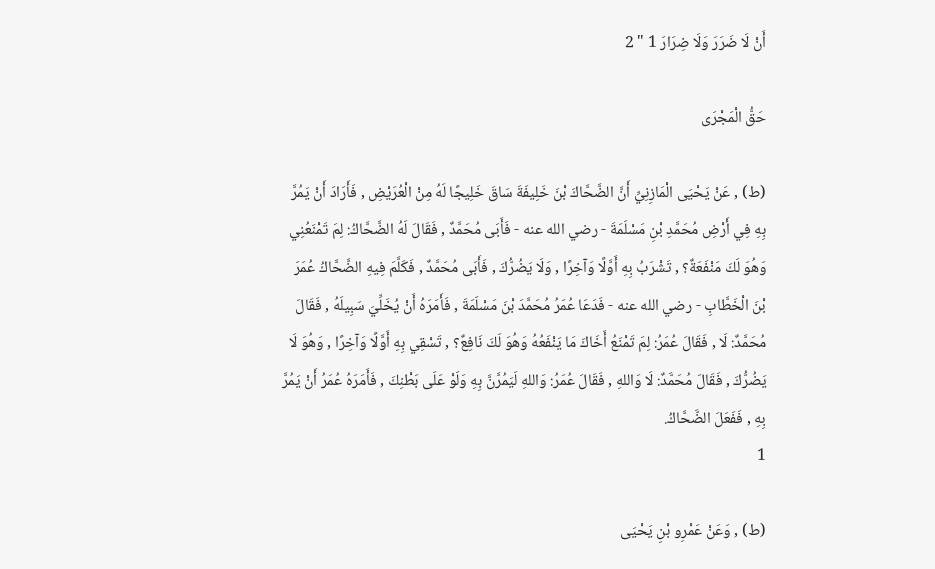أَنْ لَا ضَرَرَ وَلَا ضِرَارَ 1 " 2

حَقُّ الْمَجْرَى

(ط) , عَنْ يَحْيَى الْمَازِنِيِّ أَنَّ الضَّحَّاكَ بْنَ خَلِيفَةَ سَاقَ خَلِيجًا لَهُ مِنْ الْعُرَيْضِ , فَأَرَادَ أَنْ يَمُرَّ بِهِ فِي أَرْضِ مُحَمَّدِ بْنِ مَسْلَمَةَ - رضي الله عنه - فَأَبَى مُحَمَّدٌ , فَقَالَ لَهُ الضَّحَّاكُ: لِمَ تَمْنَعُنِي وَهُوَ لَكَ مَنْفَعَةٌ؟ , تَشْرَبُ بِهِ أَوَّلًا وَآخِرًا , وَلَا يَضُرُّكَ , فَأَبَى مُحَمَّدٌ , فَكَلَّمَ فِيهِ الضَّحَّاكُ عُمَرَ بْنَ الْخَطَّابِ - رضي الله عنه - فَدَعَا عُمَرُ مُحَمَّدَ بْنَ مَسْلَمَةَ , فَأَمَرَهُ أَنْ يُخَلِّيَ سَبِيلَهُ , فَقَالَ مُحَمَّدٌ: لَا , فَقَالَ عُمَرُ: لِمَ تَمْنَعُ أَخَاكَ مَا يَنْفَعُهُ وَهُوَ لَكَ نَافِعٌ؟ , تَسْقِي بِهِ أَوَّلًا وَآخِرًا , وَهُوَ لَا يَضُرُّكَ , فَقَالَ مُحَمَّدٌ: لَا وَاللهِ , فَقَالَ عُمَرُ: وَاللهِ لَيَمُرَّنَّ بِهِ وَلَوْ عَلَى بَطْنِكَ , فَأَمَرَهُ عُمَرُ أَنْ يَمُرَّ بِهِ , فَفَعَلَ الضَّحَّاكُ.
1

(ط) , وَعَنْ عَمْرِو بْنِ يَحْيَى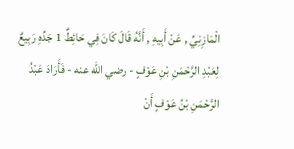الْمَازِنِيِّ , عَنْ أَبِيهِ , أَنَّهُ قَالَ كَانَ فِي حَائِطٌ 1 جَدِّهِ رَبِيعٌ لِعَبْدِ الرَّحْمَنِ بْنِ عَوْفٍ - رضي الله عنه - فَأَرَادَ عَبْدُ الرَّحْمَنِ بْنُ عَوْفٍ أَنْ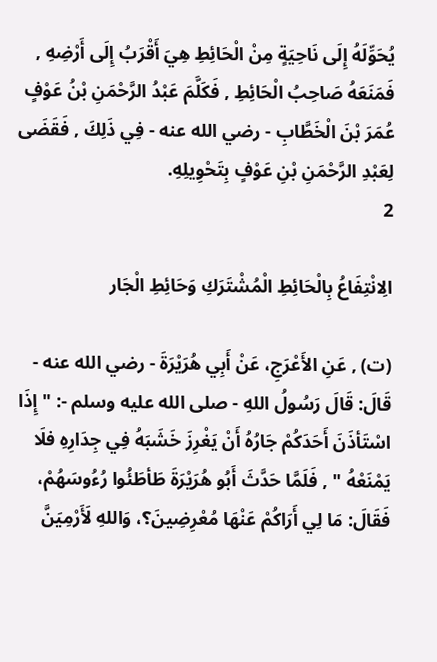يُحَوِّلَهُ إِلَى نَاحِيَةٍ مِنْ الْحَائِطِ هِيَ أَقْرَبُ إِلَى أَرْضِهِ , فَمَنَعَهُ صَاحِبُ الْحَائِطِ , فَكَلَّمَ عَبْدُ الرَّحْمَنِ بْنُ عَوْفٍ عُمَرَ بْنَ الْخَطَّابِ - رضي الله عنه - فِي ذَلِكَ , فَقَضَى لِعَبْدِ الرَّحْمَنِ بْنِ عَوْفٍ بِتَحْوِيلِهِ.
2

الِانْتِفَاعُ بِالْحَائِطِ الْمُشْتَرَكِ وَحَائِطِ الْجَار

(ت) , عَنِ الأَعْرَجِ، عَنْ أَبِي هُرَيْرَةَ - رضي الله عنه - قَالَ: قَالَ رَسُولُ اللهِ - صلى الله عليه وسلم -: " إِذَا اسْتَأذَنَ أَحَدَكُمْ جَارُهُ أَنْ يَغْرِزَ خَشَبَهُ فِي جِدَارِهِ فلَا يَمْنَعْهُ " , فَلَمَّا حَدَّثَ أَبُو هُرَيْرَةَ طَأطَئُوا رُءُوسَهُمْ، فَقَالَ: مَا لِي أَرَاكُمْ عَنْهَا مُعْرِضِينَ؟، وَاللهِ لَأَرْمِيَنَّ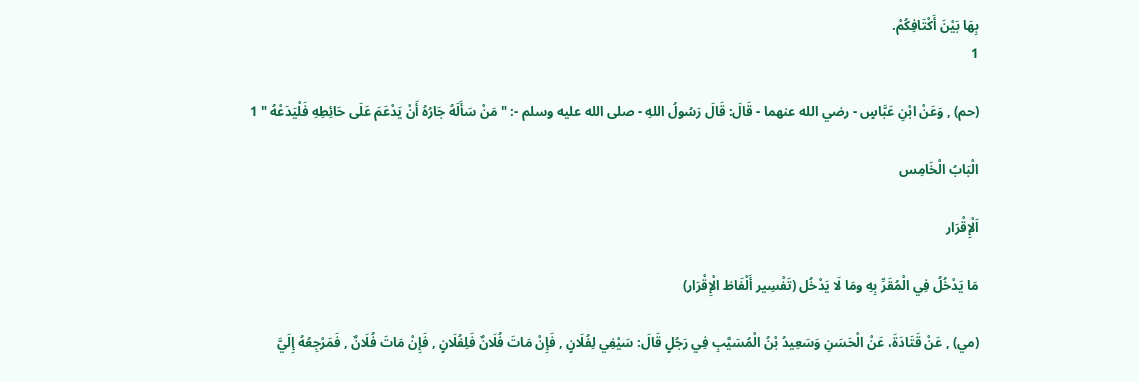بِهَا بَيْنَ أَكْتَافِكُمْ.
1

(حم) , وَعَنْ ابْنِ عَبَّاسٍ - رضي الله عنهما - قَالَ: قَالَ رَسُولُ اللهِ - صلى الله عليه وسلم -: " مَنْ سَأَلَهُ جَارُهُ أَنْ يَدْعَمَ عَلَى حَائِطِهِ فَلْيَدَعْهُ " 1

الْبَابُ الْخَامِس

اَلْإِقْرَار

مَا يَدْخُلُ فِي الْمُقَرِّ بِهِ ومَا لَا يَدْخُل (تَفْسِير أَلْفَاظ الْإِقْرَار)

(مي) , عَنْ قَتَادَةَ، عَنْ الْحَسَنِ وَسَعِيدُ بْنُ الْمُسَيَّبِ فِي رَجُلٍ قَالَ: سَيْفِي لِفُلَانٍ , فَإِنْ مَاتَ فُلَانٌ فَلِفُلَانٍ , فَإِنْ مَاتَ فُلَانٌ , فَمَرْجِعُهُ إِلَيَّ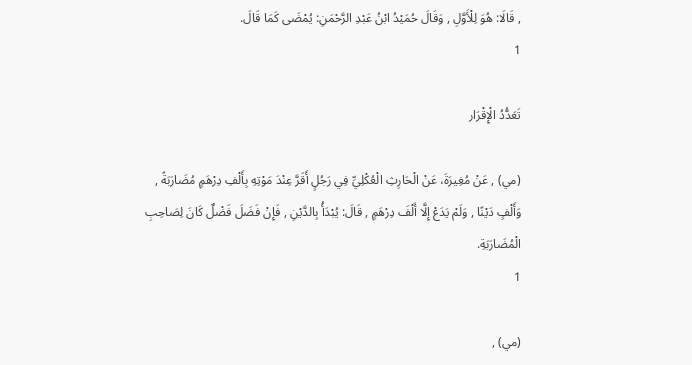, قَالَا: هُوَ لِلْأَوَّلِ , وَقَالَ حُمَيْدُ ابْنُ عَبْدِ الرَّحْمَنِ: يُمْضَى كَمَا قَالَ.
1

تَعَدُّدُ الْإِقْرَار

(مي) , عَنْ مُغِيرَةَ، عَنْ الْحَارِثِ الْعُكْلِيِّ فِي رَجُلٍ أَقَرَّ عِنْدَ مَوْتِهِ بِأَلْفِ دِرْهَمٍ مُضَارَبَةً , وَأَلْفٍ دَيْنًا , وَلَمْ يَدَعْ إِلَّا أَلْفَ دِرْهَمٍ , قَالَ: يُبْدَأُ بِالدَّيْنِ , فَإِنْ فَضَلَ فَضْلٌ كَانَ لِصَاحِبِ الْمُضَارَبَةِ.
1

(مي) ,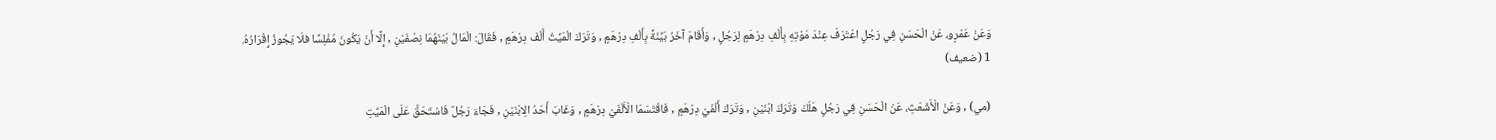وَعَنْ عَمْرٍو، عَنْ الْحَسَنِ فِي رَجُلٍ اعْتَرَفَ عِنْدَ مَوْتِهِ بِأَلْفِ دِرْهَمٍ لِرَجُلٍ , وَأَقَامَ آخَرُ بَيِّنَةً بِأَلْفِ دِرْهَمٍ , وَتَرَكَ الْمَيِّتُ أَلْفَ دِرْهَمٍ , فَقَالَ: الْمَالُ بَيْنَهُمَا نِصْفَيْنِ , إِلَّا أَنْ يَكُونَ مُفْلِسًا فلَا يَجُوزُ إِقْرَارُهُ.
1 (ضعيف)

(مي) , وَعَنْ الْأَشْعَثِ، عَنْ الْحَسَنِ فِي رَجُلٍ هَلَكَ وَتَرَكَ ابْنَيْنِ , وَتَرَكَ أَلْفَيْ دِرْهَمٍ , فَاقْتَسَمَا الْأَلْفَيْ دِرْهَمٍ , وَغَابَ أَحَدُ الِابْنَيْنِ , فَجَاءَ رَجُلٌ فَاسْتَحَقَّ عَلَى الْمَيِّتِ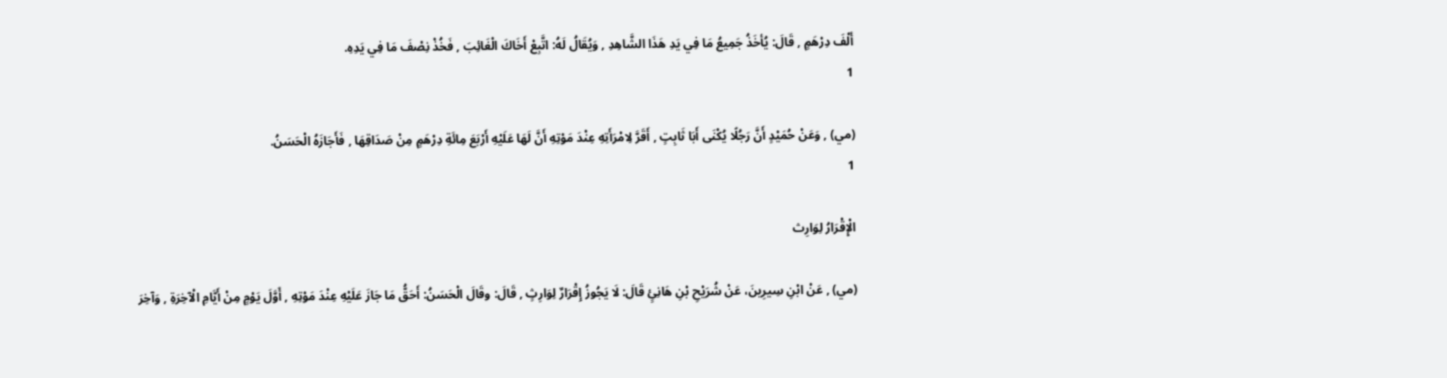أَلْفَ دِرْهَمٍ , قَالَ: يُأخَذُ جَمِيعُ مَا فِي يَدِ هَذَا الشَّاهِدِ , وَيُقَالُ لَهُ: اتَّبِعْ أَخَاكَ الْغَائِبَ , فَخُذْ نِصْفَ مَا فِي يَدِهِ.
1

(مي) , وَعَنْ حُمَيْدٍ أَنَّ رَجُلًا يُكْنَى أَبَا ثَابِتٍ , أَقَرَّ لِامْرَأَتِهِ عِنْدَ مَوْتِهِ أَنَّ لَهَا عَلَيْهِ أَرْبَعَ مِائَةِ دِرْهَمٍ مِنْ صَدَاقِهَا , فَأَجَازَهُ الْحَسَنُ.
1

الْإِقْرَارُ لِوَارِث

(مي) , عَنْ ابْنِ سِيرِينَ، عَنْ شُرَيْحِ بْنِ هَانِئٍ قَالَ: لَا يَجُوزُ إِقْرَارٌ لِوَارِثٍ , قَالَ: وقَالَ الْحَسَنُ: أَحَقُّ مَا جَازَ عَلَيْهِ عِنْدَ مَوْتِهِ , أَوَّلَ يَوْمٍ مِنْ أَيَّامِ الْآخِرَةِ , وَآخِرَ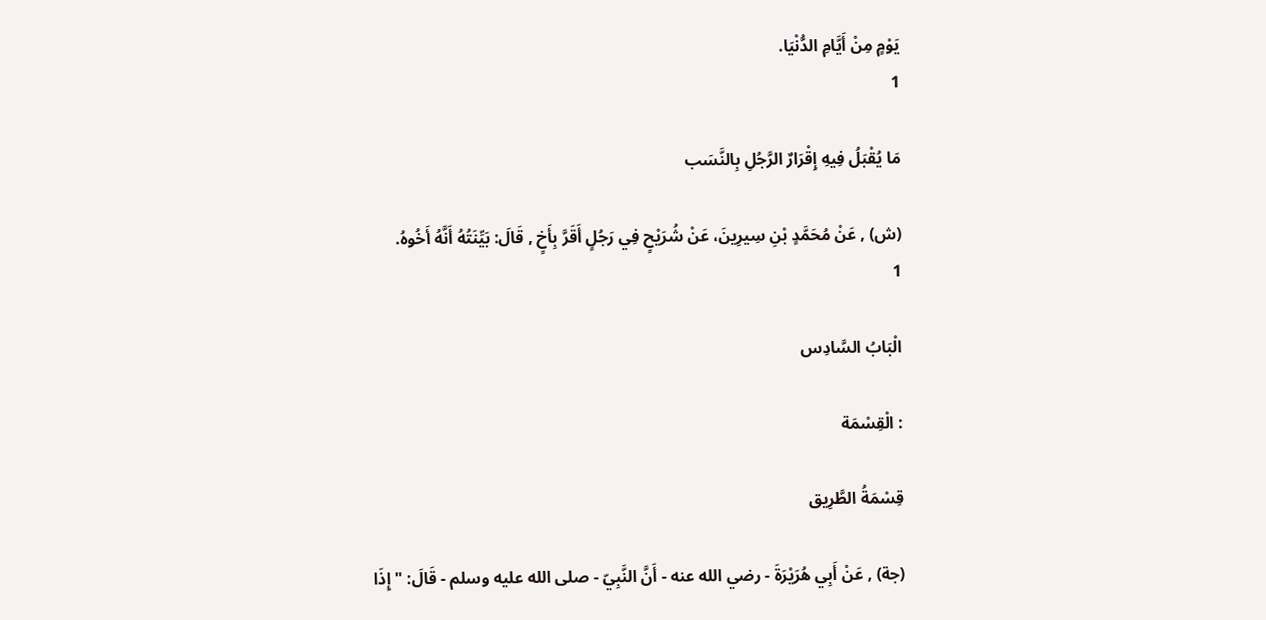يَوْمٍ مِنْ أَيَّامِ الدُّنْيَا.
1

مَا يُقْبَلُ فِيهِ إِقْرَارٌ الرَّجُلِ بِالنَّسَب

(ش) , عَنْ مُحَمَّدٍ بْنِ سِيرِينَ، عَنْ شُرَيْحٍ فِي رَجُلٍ أَقَرَّ بِأَخٍ , قَالَ: بَيِّنَتُهُ أَنَّهُ أَخُوهُ.
1

الْبَابُ السَّادِس

: الْقِسْمَة

قِسْمَةُ الطَّرِيق

(جة) , عَنْ أَبِي هُرَيْرَةَ - رضي الله عنه - أَنَّ النَّبِيّ - صلى الله عليه وسلم - قَالَ: " إِذَا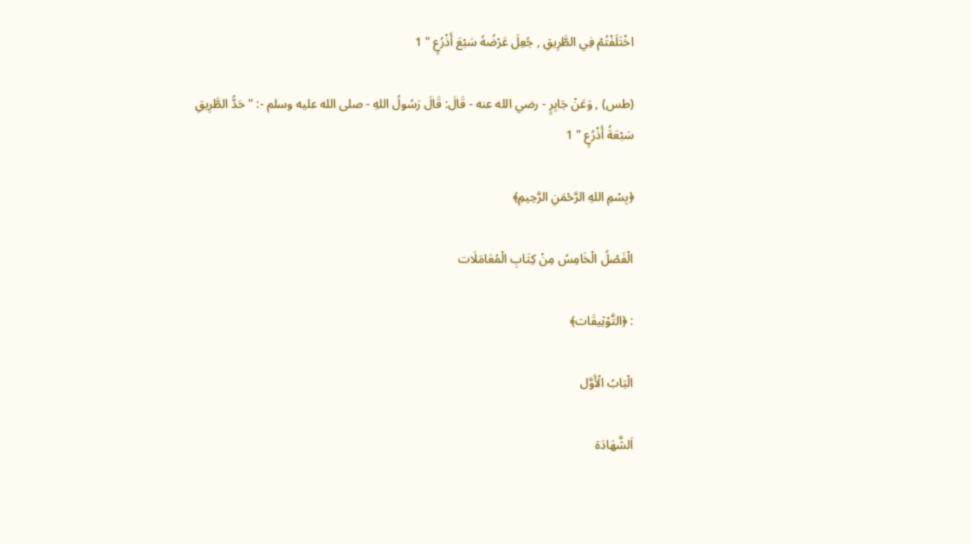اخْتَلَفْتُمْ فِي الطَّرِيقِ , جُعِلَ عَرْضُهُ سَبْعَ أَذْرُعٍ " 1

(طس) , وَعَنْ جَابِرٍ - رضي الله عنه - قَالَ: قَالَ رَسُولُ اللهِ - صلى الله عليه وسلم -: " حَدُّ الطَّرِيقِ سَبْعَةُ أَذْرُعٍ " 1

﴿بِسْمِ اللهِ الرَّحْمَنِ الرَّحِيمِ﴾

الْفَصْلُ الْخَامِسُ مِنْ كِتَابِ الْمُعَامَلَات

: ﴿التَّوْثِيقَات﴾

الْبَابُ الْأَوَّل

اَلشَّهَادَة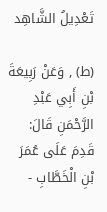تَعْدِيلُ الشَّاهِد

(ط) , وَعَنْ رَبِيعَةَ بْنِ أَبِي عَبْدِ الرَّحْمَنِ قَالَ: قَدِمَ عَلَى عُمَرَ بْنِ الْخَطَّابِ -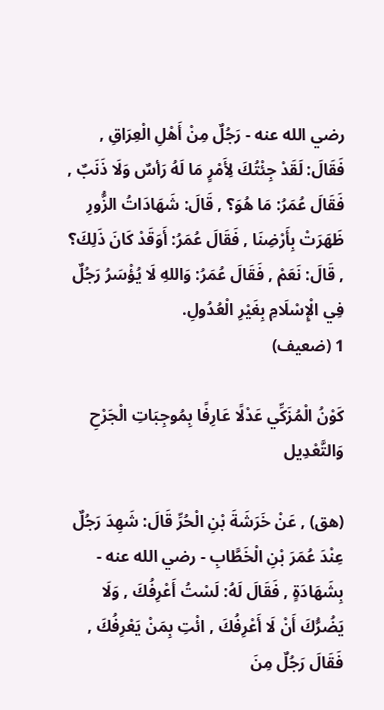رضي الله عنه - رَجُلٌ مِنْ أَهْلِ الْعِرَاقِ , فَقَالَ: لَقَدْ جِئْتُكَ لِأَمْرٍ مَا لَهُ رَأسٌ وَلَا ذَنَبٌ , فَقَالَ عُمَرُ: مَا هُوَ؟ , قَالَ: شَهَادَاتُ الزُّورِ ظَهَرَتْ بِأَرْضِنَا , فَقَالَ عُمَرُ: أَوَقَدْ كَانَ ذَلِكَ؟ , قَالَ: نَعَمْ , فَقَالَ عُمَرُ: وَاللهِ لَا يُؤْسَرُ رَجُلٌ فِي الْإِسْلَامِ بِغَيْرِ الْعُدُولِ.
1 (ضعيف)

كَوْنُ الْمُزَكِّي عَدْلًا عَارِفًا بِمُوجِبَاتِ الْجَرْحِ وَالتَّعْدِيل

(هق) , عَنْ خَرَشَةَ بْنِ الْحُرِّ قَالَ: شَهِدَ رَجُلٌ عِنْدَ عُمَرَ بْنِ الْخَطَّابِ - رضي الله عنه - بِشَهَادَةٍ , فَقَالَ لَهُ: لَسْتُ أَعْرِفُكَ , وَلَا يَضُرُّكَ أَنْ لَا أَعْرِفُكَ , ائْتِ بِمَنْ يَعْرِفُكَ , فَقَالَ رَجُلٌ مِنَ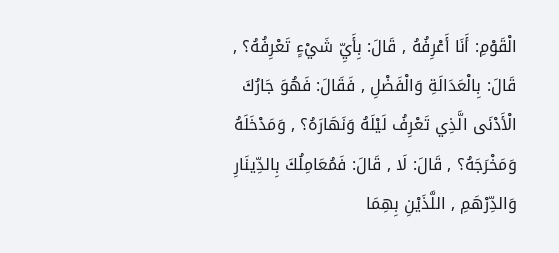الْقَوْمِ: أَنَا أَعْرِفُهُ , قَالَ: بِأَيِّ شَيْءٍ تَعْرِفُهُ؟ , قَالَ: بِالْعَدَالَةِ وَالْفَضْلِ , فَقَالَ: فَهُوَ جَارُكَ الْأَدْنَى الَّذِي تَعْرِفُ لَيْلَهُ وَنَهَارَهُ؟ , وَمَدْخَلَهُ وَمَخْرَجَهُ؟ , قَالَ: لَا , قَالَ: فَمُعَامِلُكَ بِالدِّينَارِ وَالدِّرْهَمِ , اللَّذَيْنِ بِهِمَا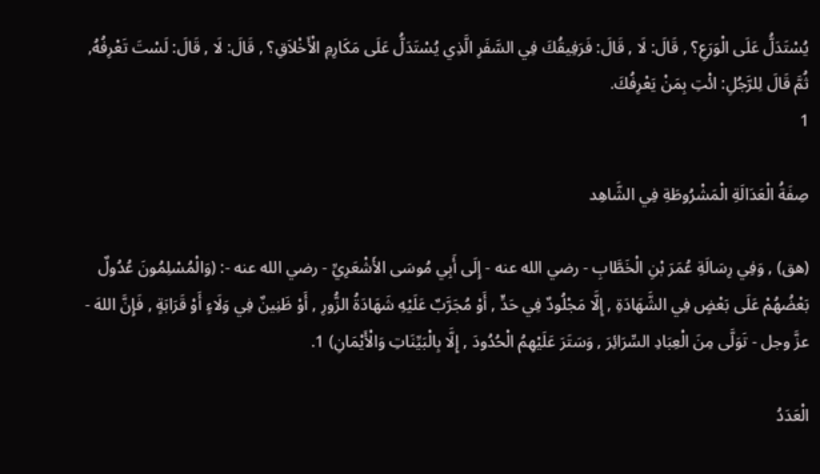يُسْتَدَلُّ عَلَى الْوَرَعِ؟ , قَالَ: لَا , قَالَ: فَرَفِيقُكَ فِي السَّفَرِ الَّذِي يُسْتَدَلُّ عَلَى مَكَارِمِ الْأَخْلاَقِ؟ , قَالَ: لَا , قَالَ: لَسْتَ تَعْرِفُهُ, ثُمَّ قَالَ لِلرَّجُلِ: ائْتِ بِمَنْ يَعْرِفُكَ.
1

صِفَةُ الْعَدَالَةِ الْمَشْرُوطَةِ فِي الشَّاهِد

(هق) , وَفِي رِسَالَةِ عُمَرَ بْنِ الْخَطَّابِ - رضي الله عنه - إِلَى أَبِي مُوسَى الأَشْعَرِيِّ - رضي الله عنه -: (وَالْمُسْلِمُونَ عُدُولٌ بَعْضُهُمْ عَلَى بَعْضٍ فِي الشَّهَادَةِ , إِلَّا مَجْلُودٌ فِي حَدٍّ , أَوْ مُجَرَّبٌ عَلَيْهِ شَهَادَةُ الزُّورِ , أَوْ ظَنِينٌ فِي وَلَاءٍ أَوْ قَرَابَةٍ , فَإِنَّ اللهَ - عزَّ وجل - تَوَلَّى مِنَ الْعِبَادِ السِّرَائِرَ , وَسَتَرَ عَلَيْهِمُ الْحُدُودَ , إِلَّا بِالْبَيِّنَاتِ وَالْأَيْمَانِ) 1.

الْعَدَدُ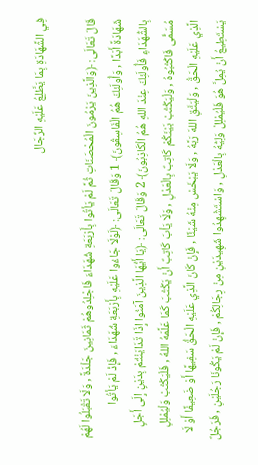فِي الشَّهَادَةِ بِمَا يَطَّلِعُ عَلَيْهِ الرِّجَال

قَالَ تَعَالَى: ﴿وَالَّذِينَ يَرْمُونَ الْمُحْصَنَاتِ ثُمَّ لَمْ يَأتُوا بِأَرْبَعَةِ شُهَدَاءَ فَاجْلِدُوهُمْ ثَمَانِينَ جَلْدَةً , وَلَا تَقْبَلُوا لَهُمْ شَهَادَةً أَبَدًا , وَأُولَئِكَ هُمُ الْفَاسِقُونَ﴾ 1 وَقَالَ تَعَالَى: ﴿لَوْلَا جَاءُوا عَلَيْهِ بِأَرْبَعَةِ شُهَدَاءَ , فَإِذْ لَمْ يَأتُوا بِالشُّهَدَاءِ فَأُولَئِكَ عِنْدَ اللهِ هُمُ الْكَاذِبُونَ﴾ 2 وَقَالَ تَعَالَى: ﴿يَا أَيُّهَا الَّذِينَ آمَنُوا إِذَا تَدَايَنْتُمْ بِدَيْنٍ إِلَى أَجَلٍ مُسَمًّى فَاكْتُبُوهُ , وَلْيَكْتُبْ بَيْنَكُمْ كَاتِبٌ بِالْعَدْلِ , وَلَا يَأبَ كَاتِبٌ أَنْ يَكْتُبَ كَمَا عَلَّمَهُ اللهُ , فَلْيَكْتُبْ وَلْيُمْلِلِ الَّذِي عَلَيْهِ الْحَقُّ , وَلْيَتَّقِ اللهَ رَبَّهُ , وَلَا يَبْخَسْ مِنْهُ شَيْئًا , فَإِنْ كَانَ الَّذِي عَلَيْهِ الْحَقُّ سَفِيهًا أَوْ ضَعِيفًا أَوْ لَا يَسْتَطِيعُ أَنْ يُمِلَّ هُوَ فَلْيُمْلِلْ وَلِيُّهُ بِالْعَدْلِ , وَاسْتَشْهِدُوا شَهِيدَيْنِ مِنْ رِجَالِكُمْ , فَإِنْ لَمْ يَكُونَا رَجُلَيْنِ , فَرَجُلٌ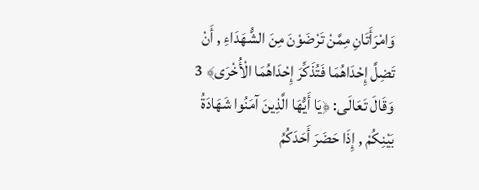وَامْرَأَتَانِ مِمَّنْ تَرْضَوْنَ مِنَ الشُّهَدَاءِ , أَنْ تَضِلَّ إِحْدَاهُمَا فَتُذَكِّرَ إِحْدَاهُمَا الْأُخْرَى﴾ 3 وَقَالَ تَعَالَى: ﴿يَا أَيُّهَا الَّذِينَ آمَنُوا شَهَادَةُ بَيْنِكُمْ , إِذَا حَضَرَ أَحَدَكُمُ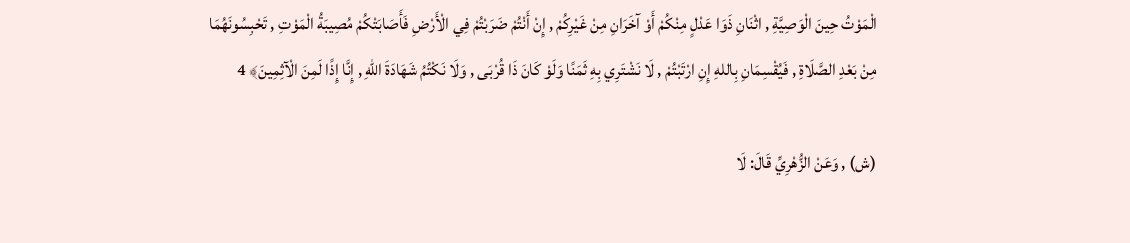الْمَوْتُ حِينَ الْوَصِيَّةِ , اثْنَانِ ذَوَا عَدْلٍ مِنْكُمْ أَوْ آخَرَانِ مِنْ غَيْرِكُمْ , إِنْ أَنْتُمْ ضَرَبْتُمْ فِي الْأَرْضِ فَأَصَابَتْكُمْ مُصِيبَةُ الْمَوْتِ , تَحْبِسُونَهُمَا مِنْ بَعْدِ الصَّلَاةِ , فَيُقْسِمَانِ بِاللهِ إِنِ ارْتَبْتُمْ , لَا نَشْتَرِي بِهِ ثَمَنًا وَلَوْ كَانَ ذَا قُرْبَى , وَلَا نَكْتُمُ شَهَادَةَ اللهِ , إِنَّا إِذًا لَمِنَ الْآثِمِينَ﴾ 4

(ش) , وَعَنْ الزُّهْرِيِّ قَالَ: لَا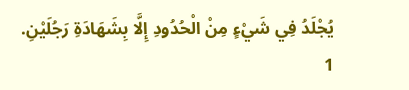يُجْلَدُ فِي شَيْءٍ مِنْ الْحُدُودِ إِلَّا بِشَهَادَةِ رَجُلَيْنِ.
1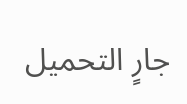جارٍ التحميل